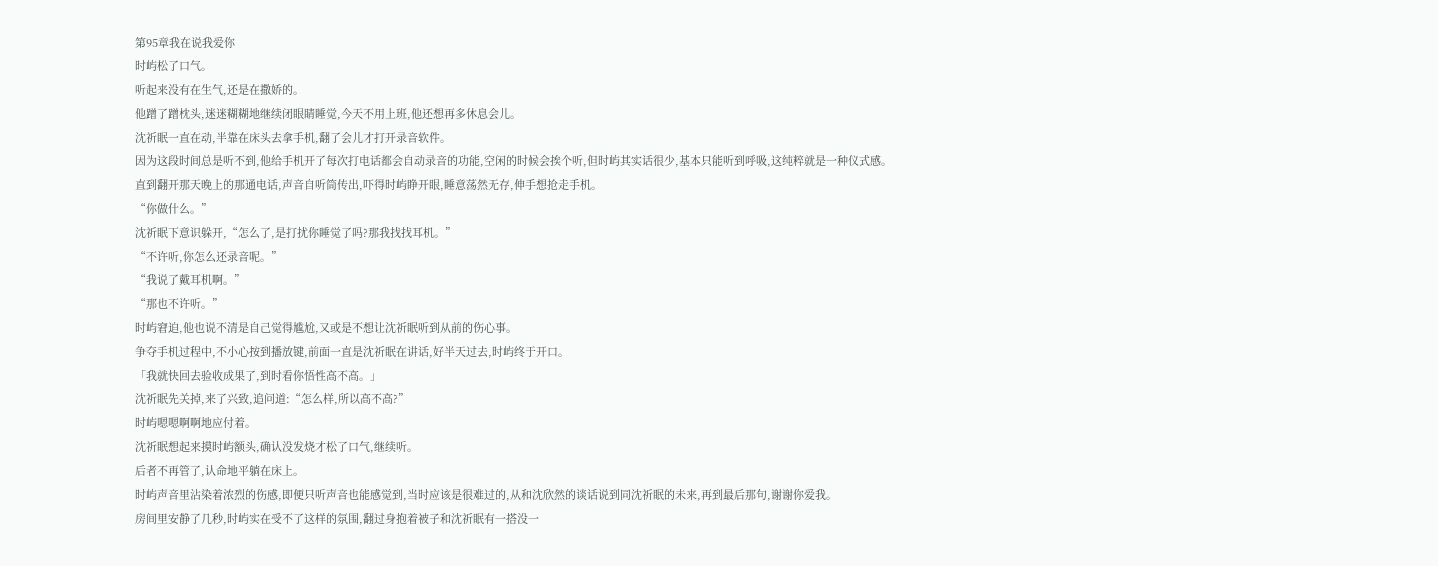第95章我在说我爱你
时屿松了口气。
听起来没有在生气,还是在撒娇的。
他蹭了蹭枕头,迷迷糊糊地继续闭眼睛睡觉,今天不用上班,他还想再多休息会儿。
沈祈眠一直在动,半靠在床头去拿手机,翻了会儿才打开录音软件。
因为这段时间总是听不到,他给手机开了每次打电话都会自动录音的功能,空闲的时候会挨个听,但时屿其实话很少,基本只能听到呼吸,这纯粹就是一种仪式感。
直到翻开那天晚上的那通电话,声音自听筒传出,吓得时屿睁开眼,睡意荡然无存,伸手想抢走手机。
“你做什么。”
沈祈眠下意识躲开,“怎么了,是打扰你睡觉了吗?那我找找耳机。”
“不许听,你怎么还录音呢。”
“我说了戴耳机啊。”
“那也不许听。”
时屿窘迫,他也说不清是自己觉得尴尬,又或是不想让沈祈眠听到从前的伤心事。
争夺手机过程中,不小心按到播放键,前面一直是沈祈眠在讲话,好半天过去,时屿终于开口。
「我就快回去验收成果了,到时看你悟性高不高。」
沈祈眠先关掉,来了兴致,追问道:“怎么样,所以高不高?”
时屿嗯嗯啊啊地应付着。
沈祈眠想起来摸时屿额头,确认没发烧才松了口气,继续听。
后者不再管了,认命地平躺在床上。
时屿声音里沾染着浓烈的伤感,即便只听声音也能感觉到,当时应该是很难过的,从和沈欣然的谈话说到同沈祈眠的未来,再到最后那句,谢谢你爱我。
房间里安静了几秒,时屿实在受不了这样的氛围,翻过身抱着被子和沈祈眠有一搭没一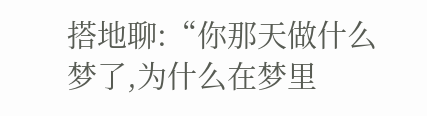搭地聊:“你那天做什么梦了,为什么在梦里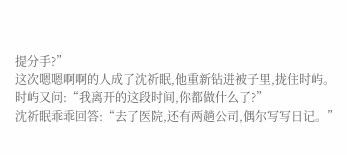提分手?”
这次嗯嗯啊啊的人成了沈祈眠,他重新钻进被子里,拢住时屿。
时屿又问:“我离开的这段时间,你都做什么了?”
沈祈眠乖乖回答:“去了医院,还有两趟公司,偶尔写写日记。”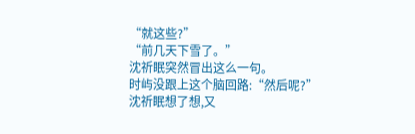“就这些?”
“前几天下雪了。”
沈祈眠突然冒出这么一句。
时屿没跟上这个脑回路:“然后呢?”
沈祈眠想了想,又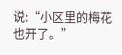说:“小区里的梅花也开了。”